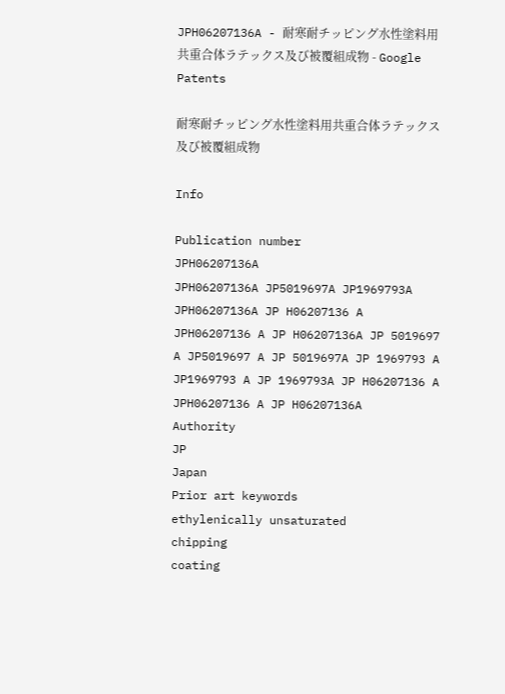JPH06207136A - 耐寒耐チッピング水性塗料用共重合体ラテックス及び被覆組成物 - Google Patents

耐寒耐チッピング水性塗料用共重合体ラテックス及び被覆組成物

Info

Publication number
JPH06207136A
JPH06207136A JP5019697A JP1969793A JPH06207136A JP H06207136 A JPH06207136 A JP H06207136A JP 5019697 A JP5019697 A JP 5019697A JP 1969793 A JP1969793 A JP 1969793A JP H06207136 A JPH06207136 A JP H06207136A
Authority
JP
Japan
Prior art keywords
ethylenically unsaturated
chipping
coating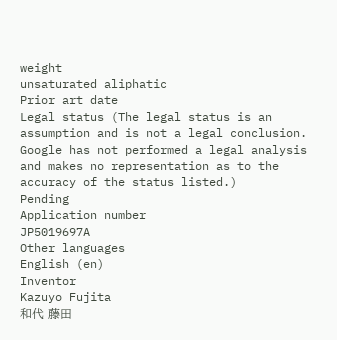weight
unsaturated aliphatic
Prior art date
Legal status (The legal status is an assumption and is not a legal conclusion. Google has not performed a legal analysis and makes no representation as to the accuracy of the status listed.)
Pending
Application number
JP5019697A
Other languages
English (en)
Inventor
Kazuyo Fujita
和代 藤田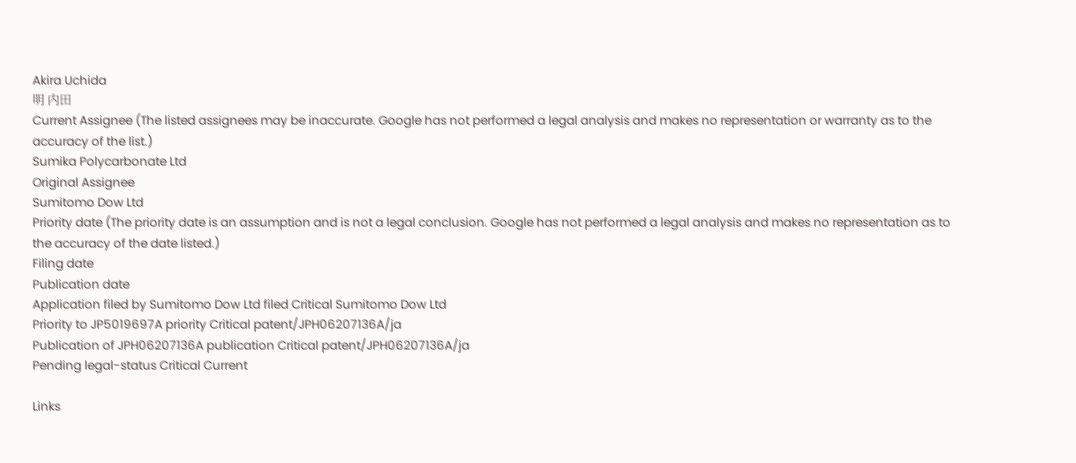Akira Uchida
明 内田
Current Assignee (The listed assignees may be inaccurate. Google has not performed a legal analysis and makes no representation or warranty as to the accuracy of the list.)
Sumika Polycarbonate Ltd
Original Assignee
Sumitomo Dow Ltd
Priority date (The priority date is an assumption and is not a legal conclusion. Google has not performed a legal analysis and makes no representation as to the accuracy of the date listed.)
Filing date
Publication date
Application filed by Sumitomo Dow Ltd filed Critical Sumitomo Dow Ltd
Priority to JP5019697A priority Critical patent/JPH06207136A/ja
Publication of JPH06207136A publication Critical patent/JPH06207136A/ja
Pending legal-status Critical Current

Links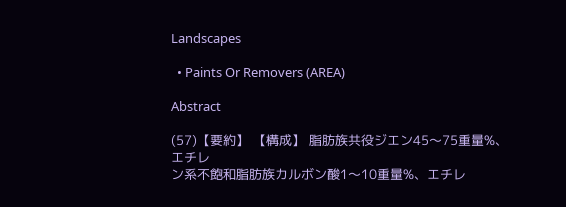Landscapes

  • Paints Or Removers (AREA)

Abstract

(57)【要約】 【構成】 脂肪族共役ジエン45〜75重量%、エチレ
ン系不飽和脂肪族カルボン酸1〜10重量%、エチレ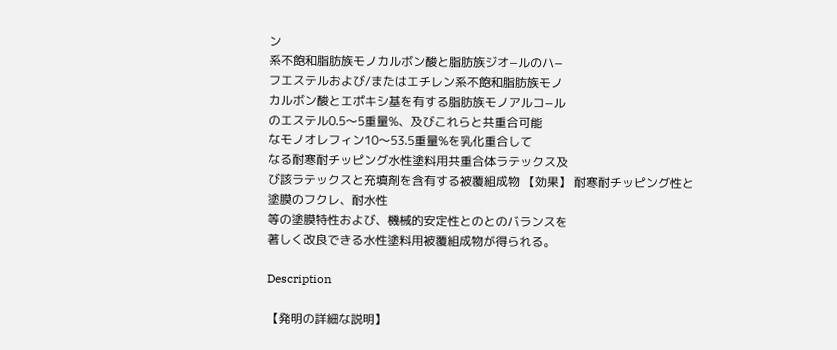ン
系不飽和脂肪族モノカルボン酸と脂肪族ジオ−ルのハ−
フエステルおよび/またはエチレン系不飽和脂肪族モノ
カルボン酸とエポキシ基を有する脂肪族モノアルコ−ル
のエステル0.5〜5重量%、及びこれらと共重合可能
なモノオレフィン10〜53.5重量%を乳化重合して
なる耐寒耐チッピング水性塗料用共重合体ラテックス及
び該ラテックスと充填剤を含有する被覆組成物 【効果】 耐寒耐チッピング性と塗膜のフクレ、耐水性
等の塗膜特性および、機械的安定性とのとのバランスを
著しく改良できる水性塗料用被覆組成物が得られる。

Description

【発明の詳細な説明】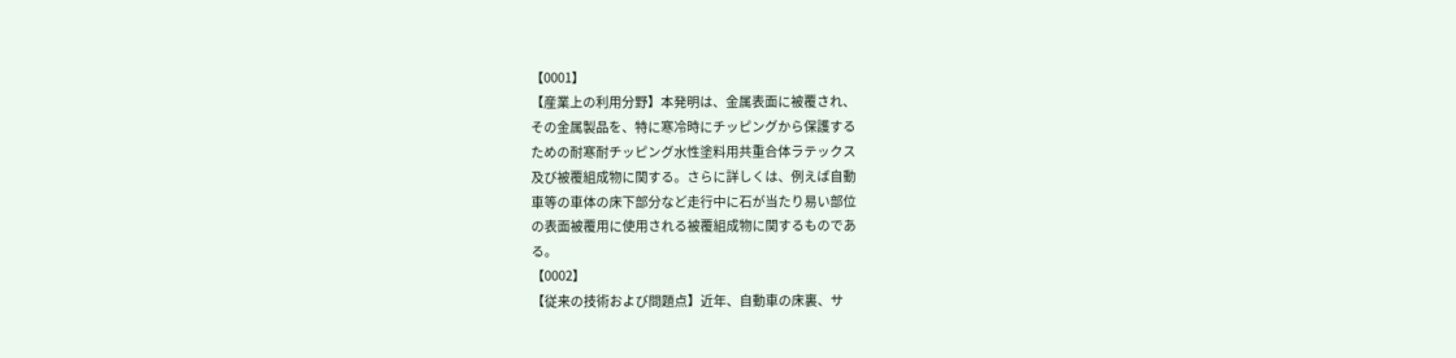【0001】
【産業上の利用分野】本発明は、金属表面に被覆され、
その金属製品を、特に寒冷時にチッピングから保護する
ための耐寒耐チッピング水性塗料用共重合体ラテックス
及び被覆組成物に関する。さらに詳しくは、例えば自動
車等の車体の床下部分など走行中に石が当たり易い部位
の表面被覆用に使用される被覆組成物に関するものであ
る。
【0002】
【従来の技術および問題点】近年、自動車の床裏、サ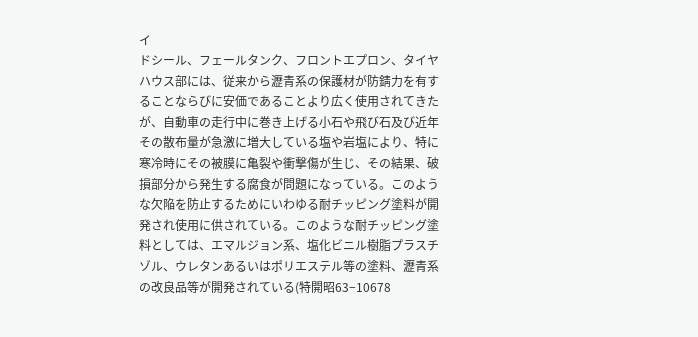イ
ドシール、フェールタンク、フロントエプロン、タイヤ
ハウス部には、従来から瀝青系の保護材が防錆力を有す
ることならびに安価であることより広く使用されてきた
が、自動車の走行中に巻き上げる小石や飛び石及び近年
その散布量が急激に増大している塩や岩塩により、特に
寒冷時にその被膜に亀裂や衝撃傷が生じ、その結果、破
損部分から発生する腐食が問題になっている。このよう
な欠陥を防止するためにいわゆる耐チッピング塗料が開
発され使用に供されている。このような耐チッピング塗
料としては、エマルジョン系、塩化ビニル樹脂プラスチ
ゾル、ウレタンあるいはポリエステル等の塗料、瀝青系
の改良品等が開発されている(特開昭63−10678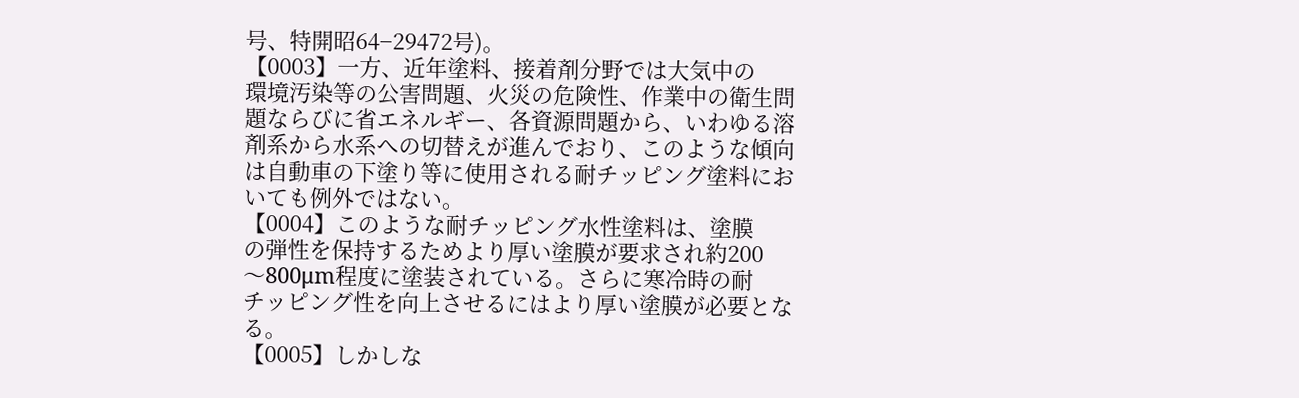号、特開昭64−29472号)。
【0003】一方、近年塗料、接着剤分野では大気中の
環境汚染等の公害問題、火災の危険性、作業中の衛生問
題ならびに省エネルギー、各資源問題から、いわゆる溶
剤系から水系への切替えが進んでおり、このような傾向
は自動車の下塗り等に使用される耐チッピング塗料にお
いても例外ではない。
【0004】このような耐チッピング水性塗料は、塗膜
の弾性を保持するためより厚い塗膜が要求され約200
〜800μm程度に塗装されている。さらに寒冷時の耐
チッピング性を向上させるにはより厚い塗膜が必要とな
る。
【0005】しかしな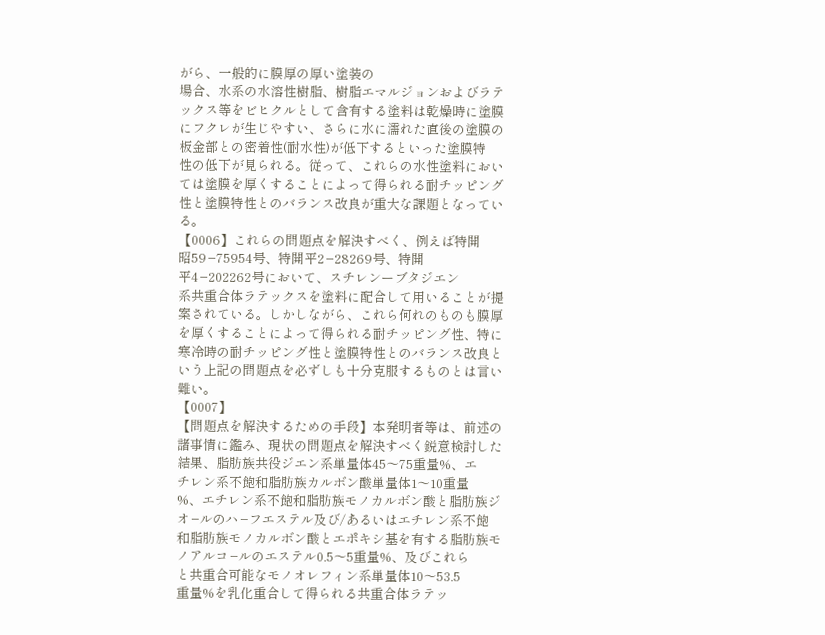がら、一般的に膜厚の厚い塗装の
場合、水系の水溶性樹脂、樹脂エマルジョンおよびラテ
ックス等をビヒクルとして含有する塗料は乾燥時に塗膜
にフクレが生じやすい、さらに水に濡れた直後の塗膜の
板金部との密着性(耐水性)が低下するといった塗膜特
性の低下が見られる。従って、これらの水性塗料におい
ては塗膜を厚くすることによって得られる耐チッピング
性と塗膜特性とのバランス改良が重大な課題となってい
る。
【0006】これらの問題点を解決すべく、例えば特開
昭59−75954号、特開平2−28269号、特開
平4−202262号において、スチレンーブタジエン
系共重合体ラテックスを塗料に配合して用いることが提
案されている。しかしながら、これら何れのものも膜厚
を厚くすることによって得られる耐チッピング性、特に
寒冷時の耐チッピング性と塗膜特性とのバランス改良と
いう上記の問題点を必ずしも十分克服するものとは言い
難い。
【0007】
【問題点を解決するための手段】本発明者等は、前述の
諸事情に鑑み、現状の問題点を解決すべく鋭意検討した
結果、脂肪族共役ジエン系単量体45〜75重量%、エ
チレン系不飽和脂肪族カルボン酸単量体1〜10重量
%、エチレン系不飽和脂肪族モノカルボン酸と脂肪族ジ
オ−ルのハ−フエステル及び/あるいはエチレン系不飽
和脂肪族モノカルボン酸とエポキシ基を有する脂肪族モ
ノアルコ−ルのエステル0.5〜5重量%、及びこれら
と共重合可能なモノオレフィン系単量体10〜53.5
重量%を乳化重合して得られる共重合体ラテッ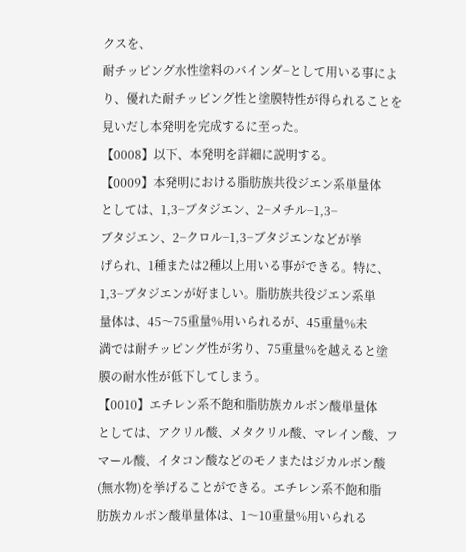クスを、
耐チッピング水性塗料のバインダ−として用いる事によ
り、優れた耐チッピング性と塗膜特性が得られることを
見いだし本発明を完成するに至った。
【0008】以下、本発明を詳細に説明する。
【0009】本発明における脂肪族共役ジエン系単量体
としては、1,3−ブタジエン、2−メチル−1,3−
ブタジエン、2−クロル−1,3−ブタジエンなどが挙
げられ、1種または2種以上用いる事ができる。特に、
1,3−ブタジエンが好ましい。脂肪族共役ジエン系単
量体は、45〜75重量%用いられるが、45重量%未
満では耐チッピング性が劣り、75重量%を越えると塗
膜の耐水性が低下してしまう。
【0010】エチレン系不飽和脂肪族カルボン酸単量体
としては、アクリル酸、メタクリル酸、マレイン酸、フ
マール酸、イタコン酸などのモノまたはジカルボン酸
(無水物)を挙げることができる。エチレン系不飽和脂
肪族カルボン酸単量体は、1〜10重量%用いられる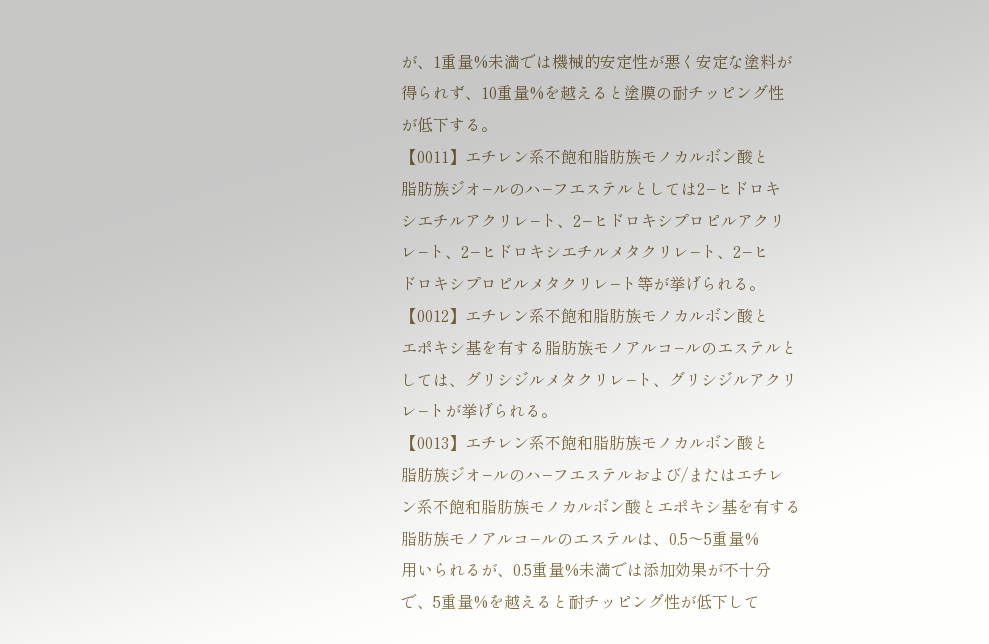が、1重量%未満では機械的安定性が悪く安定な塗料が
得られず、10重量%を越えると塗膜の耐チッピング性
が低下する。
【0011】エチレン系不飽和脂肪族モノカルボン酸と
脂肪族ジオ−ルのハ−フエステルとしては2−ヒドロキ
シエチルアクリレ−ト、2−ヒドロキシプロピルアクリ
レ−ト、2−ヒドロキシエチルメタクリレ−ト、2−ヒ
ドロキシプロピルメタクリレ−ト等が挙げられる。
【0012】エチレン系不飽和脂肪族モノカルボン酸と
エポキシ基を有する脂肪族モノアルコ−ルのエステルと
しては、グリシジルメタクリレ−ト、グリシジルアクリ
レ−トが挙げられる。
【0013】エチレン系不飽和脂肪族モノカルボン酸と
脂肪族ジオ−ルのハ−フエステルおよび/またはエチレ
ン系不飽和脂肪族モノカルボン酸とエポキシ基を有する
脂肪族モノアルコ−ルのエステルは、0.5〜5重量%
用いられるが、0.5重量%未満では添加効果が不十分
で、5重量%を越えると耐チッピング性が低下して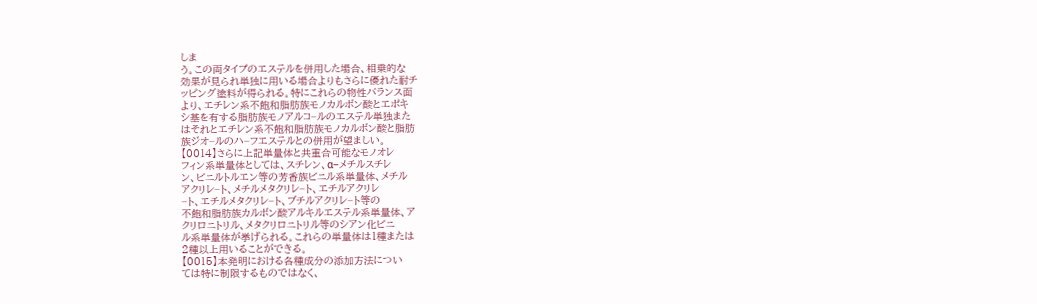しま
う。この両タイプのエステルを併用した場合、相乗的な
効果が見られ単独に用いる場合よりもさらに優れた耐チ
ッピング塗料が得られる。特にこれらの物性バランス面
より、エチレン系不飽和脂肪族モノカルボン酸とエポキ
シ基を有する脂肪族モノアルコ−ルのエステル単独また
はそれとエチレン系不飽和脂肪族モノカルボン酸と脂肪
族ジオ−ルのハ−フエステルとの併用が望ましい。
【0014】さらに上記単量体と共重合可能なモノオレ
フィン系単量体としては、スチレン、α−メチルスチレ
ン、ビニルトルエン等の芳香族ビニル系単量体、メチル
アクリレ−ト、メチルメタクリレ−ト、エチルアクリレ
−ト、エチルメタクリレ−ト、ブチルアクリレ−ト等の
不飽和脂肪族カルボン酸アルキルエステル系単量体、ア
クリロニトリル、メタクリロニトリル等のシアン化ビニ
ル系単量体が挙げられる。これらの単量体は1種または
2種以上用いることができる。
【0015】本発明における各種成分の添加方法につい
ては特に制限するものではなく、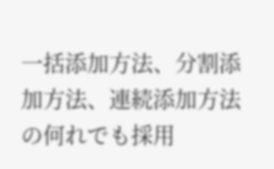一括添加方法、分割添
加方法、連続添加方法の何れでも採用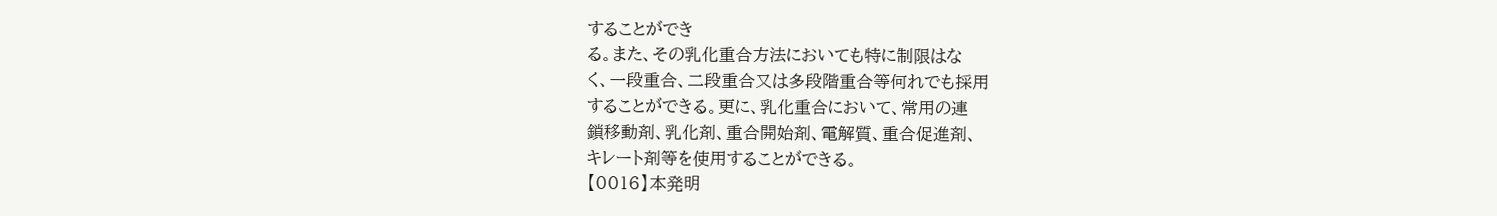することができ
る。また、その乳化重合方法においても特に制限はな
く、一段重合、二段重合又は多段階重合等何れでも採用
することができる。更に、乳化重合において、常用の連
鎖移動剤、乳化剤、重合開始剤、電解質、重合促進剤、
キレート剤等を使用することができる。
【0016】本発明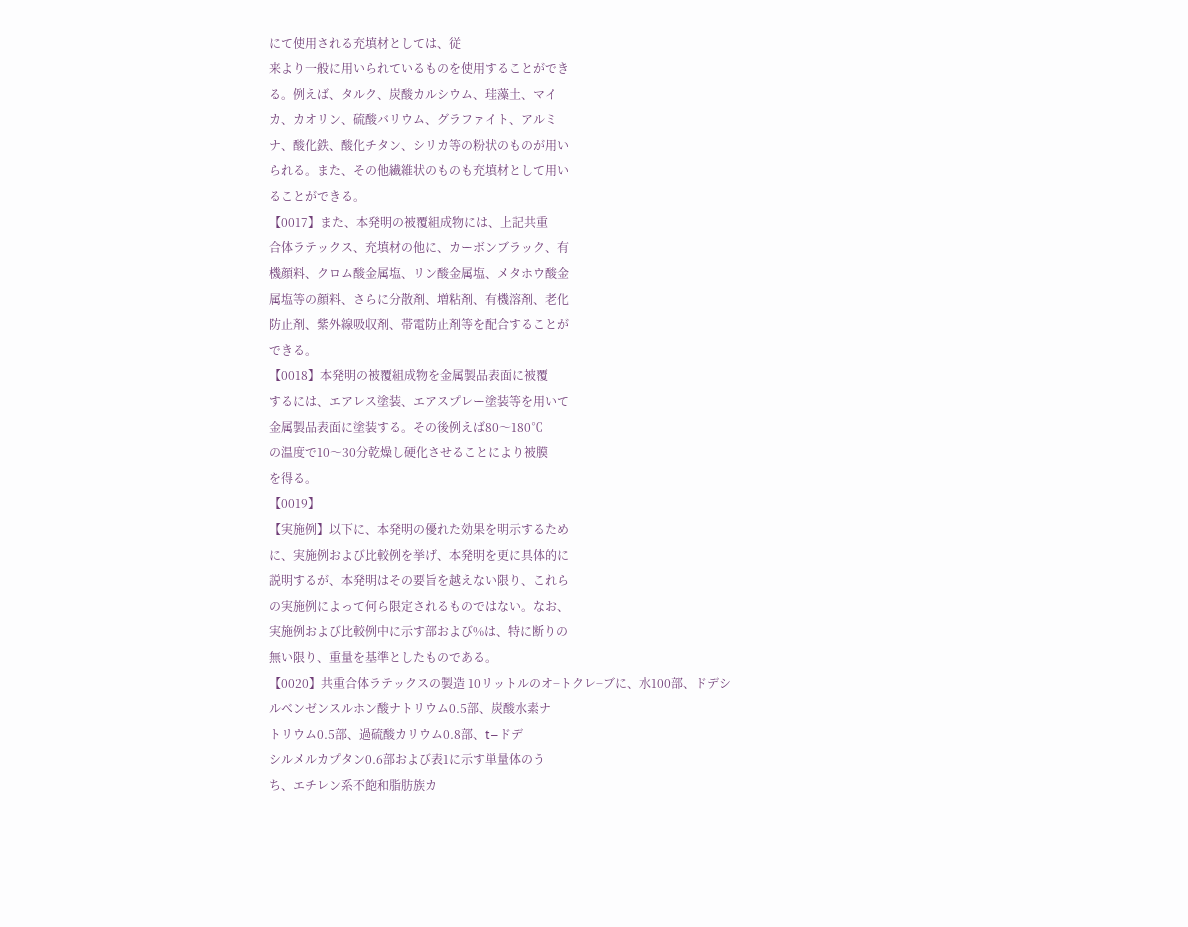にて使用される充填材としては、従
来より一般に用いられているものを使用することができ
る。例えば、タルク、炭酸カルシウム、珪藻土、マイ
カ、カオリン、硫酸バリウム、グラファイト、アルミ
ナ、酸化鉄、酸化チタン、シリカ等の粉状のものが用い
られる。また、その他繊維状のものも充填材として用い
ることができる。
【0017】また、本発明の被覆組成物には、上記共重
合体ラテックス、充填材の他に、カーボンブラック、有
機顔料、クロム酸金属塩、リン酸金属塩、メタホウ酸金
属塩等の顔料、さらに分散剤、増粘剤、有機溶剤、老化
防止剤、紫外線吸収剤、帯電防止剤等を配合することが
できる。
【0018】本発明の被覆組成物を金属製品表面に被覆
するには、エアレス塗装、エアスプレー塗装等を用いて
金属製品表面に塗装する。その後例えば80〜180℃
の温度で10〜30分乾燥し硬化させることにより被膜
を得る。
【0019】
【実施例】以下に、本発明の優れた効果を明示するため
に、実施例および比較例を挙げ、本発明を更に具体的に
説明するが、本発明はその要旨を越えない限り、これら
の実施例によって何ら限定されるものではない。なお、
実施例および比較例中に示す部および%は、特に断りの
無い限り、重量を基準としたものである。
【0020】共重合体ラテックスの製造 10リットルのオ−トクレ−ブに、水100部、ドデシ
ルベンゼンスルホン酸ナトリウム0.5部、炭酸水素ナ
トリウム0.5部、過硫酸カリウム0.8部、t−ドデ
シルメルカプタン0.6部および表1に示す単量体のう
ち、エチレン系不飽和脂肪族カ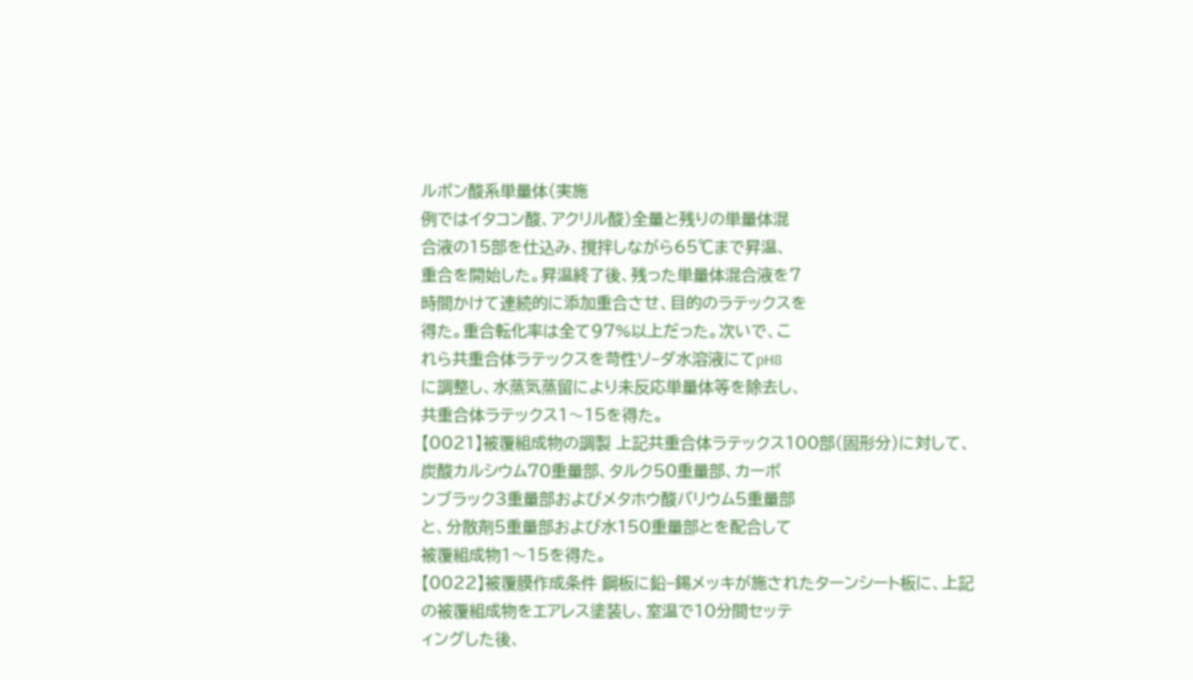ルボン酸系単量体(実施
例ではイタコン酸、アクリル酸)全量と残りの単量体混
合液の15部を仕込み、撹拌しながら65℃まで昇温、
重合を開始した。昇温終了後、残った単量体混合液を7
時間かけて連続的に添加重合させ、目的のラテックスを
得た。重合転化率は全て97%以上だった。次いで、こ
れら共重合体ラテックスを苛性ソ−ダ水溶液にてpH8
に調整し、水蒸気蒸留により未反応単量体等を除去し、
共重合体ラテックス1〜15を得た。
【0021】被覆組成物の調製 上記共重合体ラテックス100部(固形分)に対して、
炭酸カルシウム70重量部、タルク50重量部、カーボ
ンブラック3重量部およびメタホウ酸バリウム5重量部
と、分散剤5重量部および水150重量部とを配合して
被覆組成物1〜15を得た。
【0022】被覆膜作成条件 鋼板に鉛−錫メッキが施されたターンシート板に、上記
の被覆組成物をエアレス塗装し、室温で10分間セッテ
ィングした後、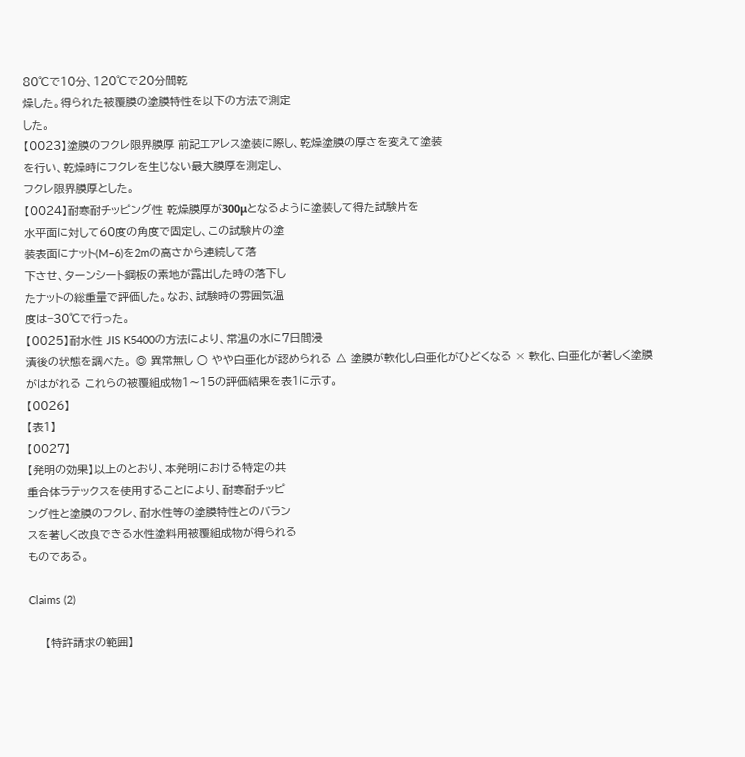80℃で10分、120℃で20分間乾
燥した。得られた被覆膜の塗膜特性を以下の方法で測定
した。
【0023】塗膜のフクレ限界膜厚 前記エアレス塗装に際し、乾燥塗膜の厚さを変えて塗装
を行い、乾燥時にフクレを生じない最大膜厚を測定し、
フクレ限界膜厚とした。
【0024】耐寒耐チッピング性 乾燥膜厚が300μとなるように塗装して得た試験片を
水平面に対して60度の角度で固定し、この試験片の塗
装表面にナット(M−6)を2mの高さから連続して落
下させ、ターンシート鋼板の素地が露出した時の落下し
たナットの総重量で評価した。なお、試験時の雰囲気温
度は−30℃で行った。
【0025】耐水性 JIS K5400の方法により、常温の水に7日間浸
漬後の状態を調べた。 ◎ 異常無し ○ やや白亜化が認められる △ 塗膜が軟化し白亜化がひどくなる × 軟化、白亜化が著しく塗膜がはがれる これらの被覆組成物1〜15の評価結果を表1に示す。
【0026】
【表1】
【0027】
【発明の効果】以上のとおり、本発明における特定の共
重合体ラテックスを使用することにより、耐寒耐チッピ
ング性と塗膜のフクレ、耐水性等の塗膜特性とのバラン
スを著しく改良できる水性塗料用被覆組成物が得られる
ものである。

Claims (2)

    【特許請求の範囲】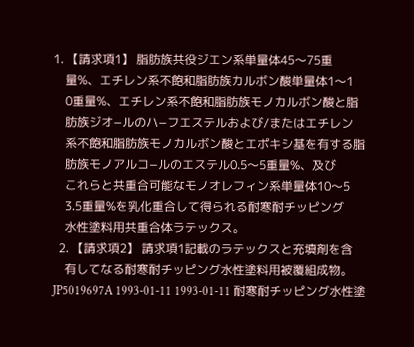1. 【請求項1】 脂肪族共役ジエン系単量体45〜75重
    量%、エチレン系不飽和脂肪族カルボン酸単量体1〜1
    0重量%、エチレン系不飽和脂肪族モノカルボン酸と脂
    肪族ジオ−ルのハ−フエステルおよび/またはエチレン
    系不飽和脂肪族モノカルボン酸とエポキシ基を有する脂
    肪族モノアルコ−ルのエステル0.5〜5重量%、及び
    これらと共重合可能なモノオレフィン系単量体10〜5
    3.5重量%を乳化重合して得られる耐寒耐チッピング
    水性塗料用共重合体ラテックス。
  2. 【請求項2】 請求項1記載のラテックスと充填剤を含
    有してなる耐寒耐チッピング水性塗料用被覆組成物。
JP5019697A 1993-01-11 1993-01-11 耐寒耐チッピング水性塗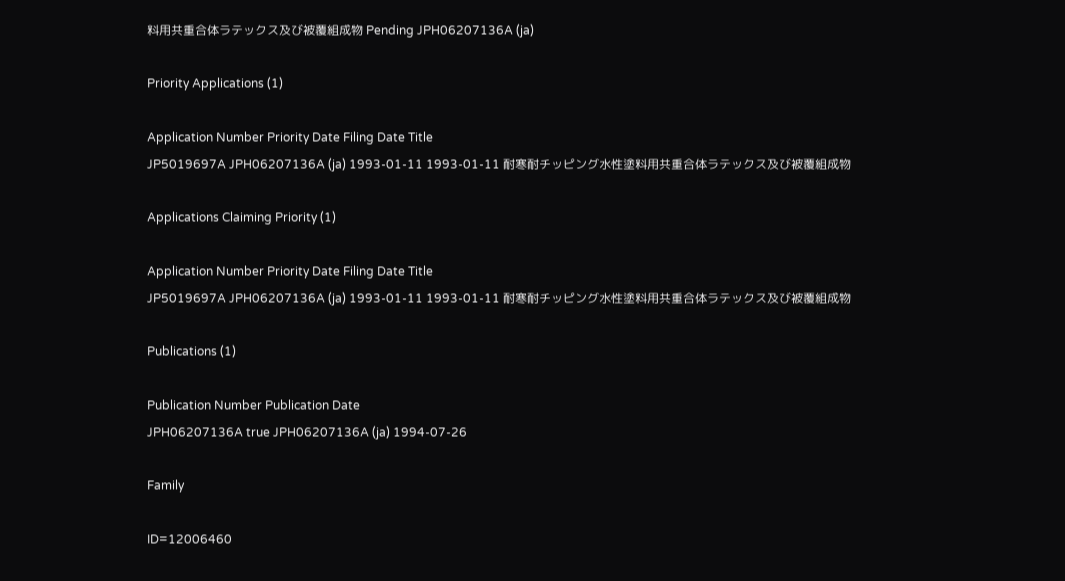料用共重合体ラテックス及び被覆組成物 Pending JPH06207136A (ja)

Priority Applications (1)

Application Number Priority Date Filing Date Title
JP5019697A JPH06207136A (ja) 1993-01-11 1993-01-11 耐寒耐チッピング水性塗料用共重合体ラテックス及び被覆組成物

Applications Claiming Priority (1)

Application Number Priority Date Filing Date Title
JP5019697A JPH06207136A (ja) 1993-01-11 1993-01-11 耐寒耐チッピング水性塗料用共重合体ラテックス及び被覆組成物

Publications (1)

Publication Number Publication Date
JPH06207136A true JPH06207136A (ja) 1994-07-26

Family

ID=12006460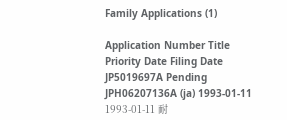Family Applications (1)

Application Number Title Priority Date Filing Date
JP5019697A Pending JPH06207136A (ja) 1993-01-11 1993-01-11 耐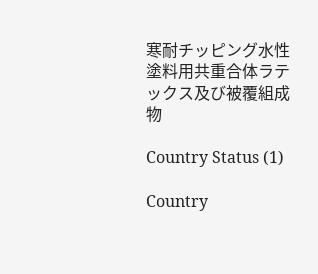寒耐チッピング水性塗料用共重合体ラテックス及び被覆組成物

Country Status (1)

Country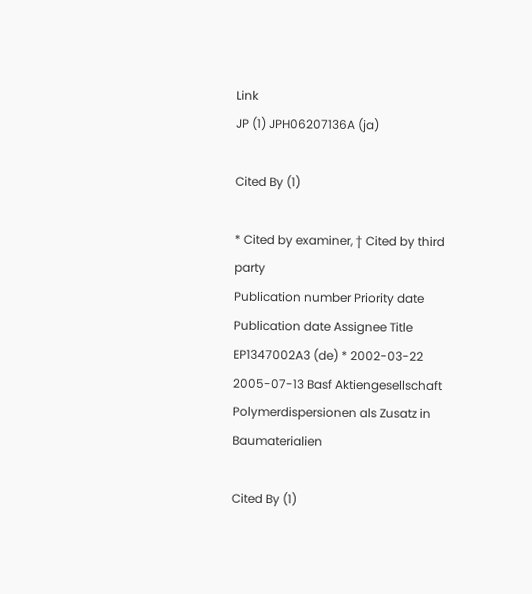Link
JP (1) JPH06207136A (ja)

Cited By (1)

* Cited by examiner, † Cited by third party
Publication number Priority date Publication date Assignee Title
EP1347002A3 (de) * 2002-03-22 2005-07-13 Basf Aktiengesellschaft Polymerdispersionen als Zusatz in Baumaterialien

Cited By (1)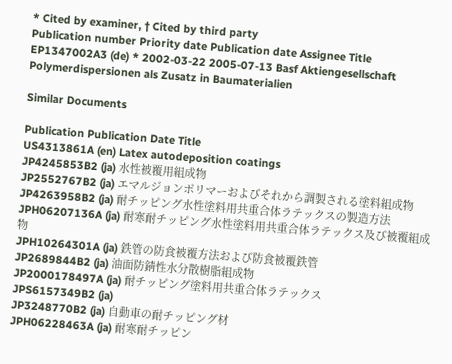* Cited by examiner, † Cited by third party
Publication number Priority date Publication date Assignee Title
EP1347002A3 (de) * 2002-03-22 2005-07-13 Basf Aktiengesellschaft Polymerdispersionen als Zusatz in Baumaterialien

Similar Documents

Publication Publication Date Title
US4313861A (en) Latex autodeposition coatings
JP4245853B2 (ja) 水性被覆用組成物
JP2552767B2 (ja) エマルジョンポリマーおよびそれから調製される塗料組成物
JP4263958B2 (ja) 耐チッピング水性塗料用共重合体ラテックスの製造方法
JPH06207136A (ja) 耐寒耐チッピング水性塗料用共重合体ラテックス及び被覆組成物
JPH10264301A (ja) 鉄管の防食被覆方法および防食被覆鉄管
JP2689844B2 (ja) 油面防錆性水分散樹脂組成物
JP2000178497A (ja) 耐チッピング塗料用共重合体ラテックス
JPS6157349B2 (ja)
JP3248770B2 (ja) 自動車の耐チッピング材
JPH06228463A (ja) 耐寒耐チッピン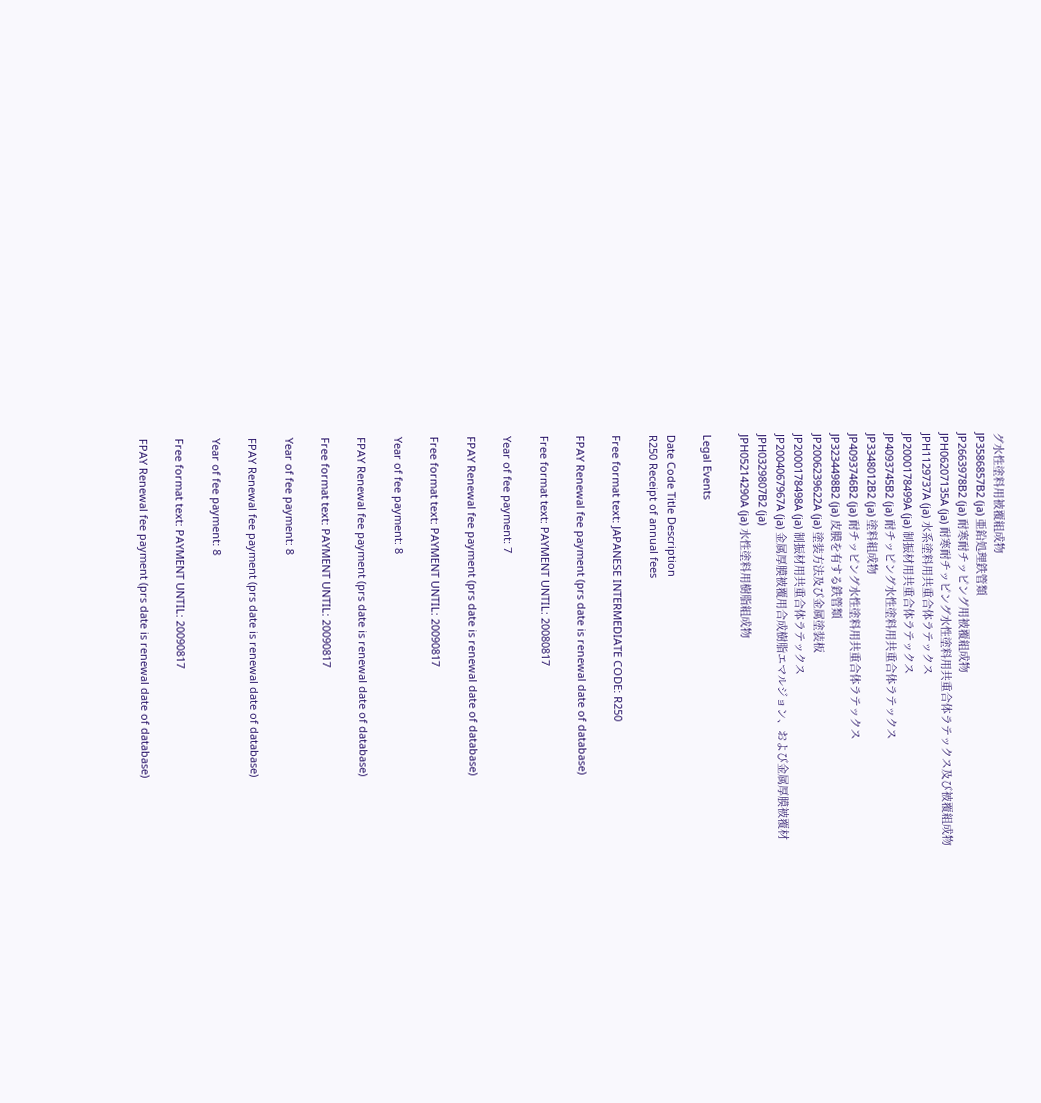グ水性塗料用被覆組成物
JP3586857B2 (ja) 亜鉛処理鉄管類
JP2663978B2 (ja) 耐寒耐チッピング用被覆組成物
JPH06207135A (ja) 耐寒耐チッピング水性塗料用共重合体ラテックス及び被覆組成物
JPH1129737A (ja) 水系塗料用共重合体ラテックス
JP2000178499A (ja) 制振材用共重合体ラテックス
JP4093745B2 (ja) 耐チッピング水性塗料用共重合体ラテックス
JP3348012B2 (ja) 塗料組成物
JP4093746B2 (ja) 耐チッピング水性塗料用共重合体ラテックス
JP3234498B2 (ja) 皮膜を有する鉄管類
JP2006239622A (ja) 塗装方法及び金属塗装板
JP2000178498A (ja) 制振材用共重合体ラテックス
JP2004067967A (ja) 金属厚膜被覆用合成樹脂エマルジョン、および金属厚膜被覆材
JPH0329807B2 (ja)
JPH05214290A (ja) 水性塗料用樹脂組成物

Legal Events

Date Code Title Description
R250 Receipt of annual fees

Free format text: JAPANESE INTERMEDIATE CODE: R250

FPAY Renewal fee payment (prs date is renewal date of database)

Free format text: PAYMENT UNTIL: 20080817

Year of fee payment: 7

FPAY Renewal fee payment (prs date is renewal date of database)

Free format text: PAYMENT UNTIL: 20090817

Year of fee payment: 8

FPAY Renewal fee payment (prs date is renewal date of database)

Free format text: PAYMENT UNTIL: 20090817

Year of fee payment: 8

FPAY Renewal fee payment (prs date is renewal date of database)

Year of fee payment: 8

Free format text: PAYMENT UNTIL: 20090817

FPAY Renewal fee payment (prs date is renewal date of database)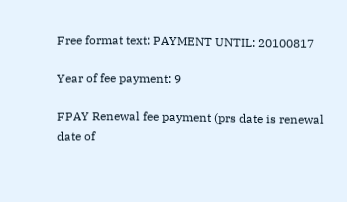Free format text: PAYMENT UNTIL: 20100817

Year of fee payment: 9

FPAY Renewal fee payment (prs date is renewal date of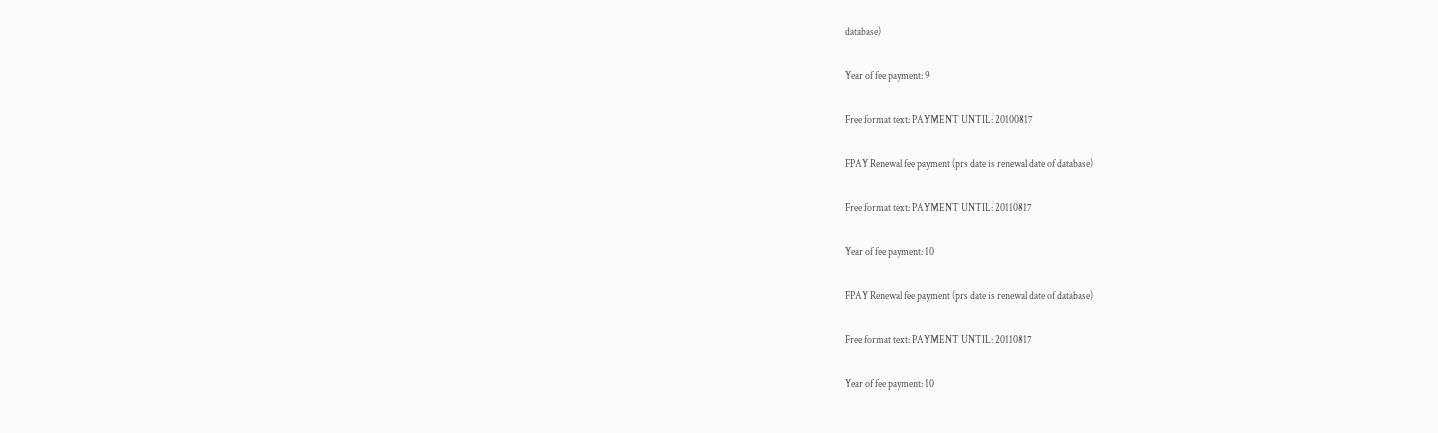database)

Year of fee payment: 9

Free format text: PAYMENT UNTIL: 20100817

FPAY Renewal fee payment (prs date is renewal date of database)

Free format text: PAYMENT UNTIL: 20110817

Year of fee payment: 10

FPAY Renewal fee payment (prs date is renewal date of database)

Free format text: PAYMENT UNTIL: 20110817

Year of fee payment: 10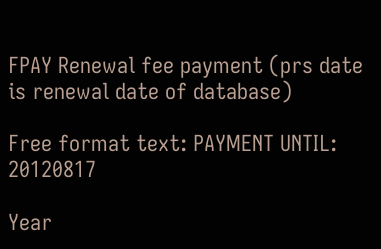FPAY Renewal fee payment (prs date is renewal date of database)

Free format text: PAYMENT UNTIL: 20120817

Year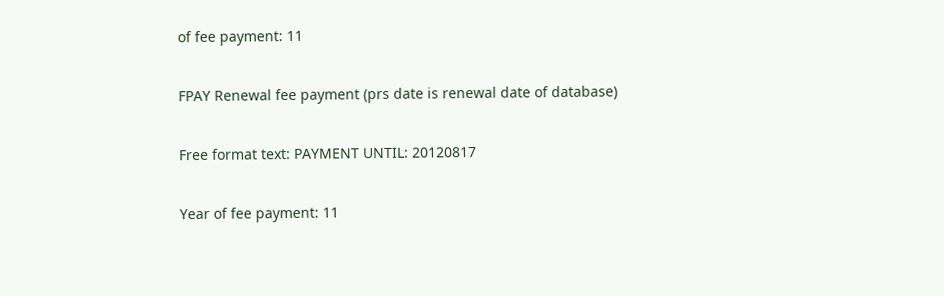of fee payment: 11

FPAY Renewal fee payment (prs date is renewal date of database)

Free format text: PAYMENT UNTIL: 20120817

Year of fee payment: 11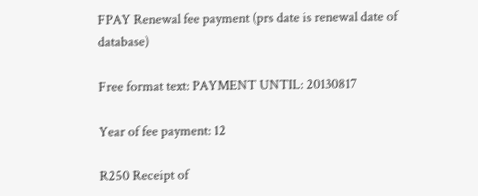FPAY Renewal fee payment (prs date is renewal date of database)

Free format text: PAYMENT UNTIL: 20130817

Year of fee payment: 12

R250 Receipt of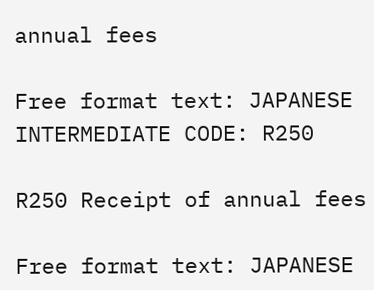annual fees

Free format text: JAPANESE INTERMEDIATE CODE: R250

R250 Receipt of annual fees

Free format text: JAPANESE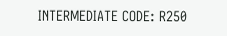INTERMEDIATE CODE: R250